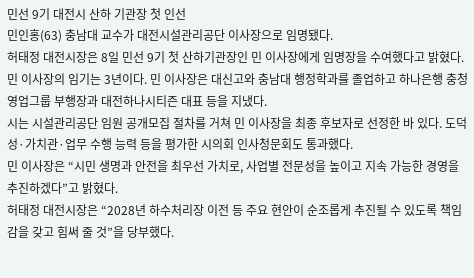민선 9기 대전시 산하 기관장 첫 인선
민인홍(63) 충남대 교수가 대전시설관리공단 이사장으로 임명됐다.
허태정 대전시장은 8일 민선 9기 첫 산하기관장인 민 이사장에게 임명장을 수여했다고 밝혔다. 민 이사장의 임기는 3년이다. 민 이사장은 대신고와 충남대 행정학과를 졸업하고 하나은행 충청영업그룹 부행장과 대전하나시티즌 대표 등을 지냈다.
시는 시설관리공단 임원 공개모집 절차를 거쳐 민 이사장을 최종 후보자로 선정한 바 있다. 도덕성·가치관·업무 수행 능력 등을 평가한 시의회 인사청문회도 통과했다.
민 이사장은 “시민 생명과 안전을 최우선 가치로, 사업별 전문성을 높이고 지속 가능한 경영을 추진하겠다”고 밝혔다.
허태정 대전시장은 “2028년 하수처리장 이전 등 주요 현안이 순조롭게 추진될 수 있도록 책임감을 갖고 힘써 줄 것”을 당부했다.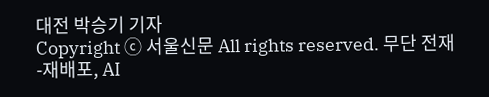대전 박승기 기자
Copyright ⓒ 서울신문 All rights reserved. 무단 전재-재배포, AI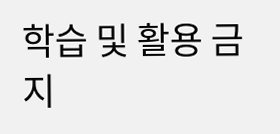학습 및 활용 금지